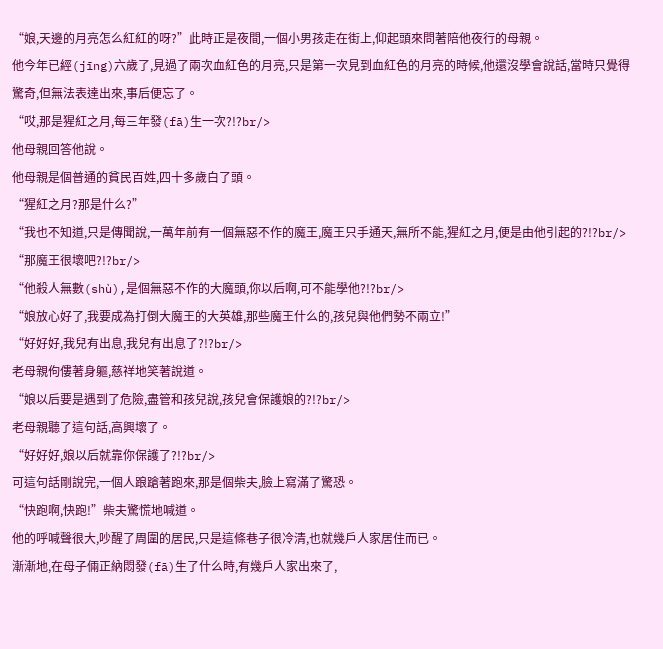“娘,天邊的月亮怎么紅紅的呀?”此時正是夜間,一個小男孩走在街上,仰起頭來問著陪他夜行的母親。
他今年已經(jīng)六歲了,見過了兩次血紅色的月亮,只是第一次見到血紅色的月亮的時候,他還沒學會說話,當時只覺得驚奇,但無法表達出來,事后便忘了。
“哎,那是猩紅之月,每三年發(fā)生一次?!?br/>
他母親回答他說。
他母親是個普通的貧民百姓,四十多歲白了頭。
“猩紅之月?那是什么?”
“我也不知道,只是傳聞說,一萬年前有一個無惡不作的魔王,魔王只手通天,無所不能,猩紅之月,便是由他引起的?!?br/>
“那魔王很壞吧?!?br/>
“他殺人無數(shù),是個無惡不作的大魔頭,你以后啊,可不能學他?!?br/>
“娘放心好了,我要成為打倒大魔王的大英雄,那些魔王什么的,孩兒與他們勢不兩立!”
“好好好,我兒有出息,我兒有出息了?!?br/>
老母親佝僂著身軀,慈祥地笑著說道。
“娘以后要是遇到了危險,盡管和孩兒說,孩兒會保護娘的?!?br/>
老母親聽了這句話,高興壞了。
“好好好,娘以后就靠你保護了?!?br/>
可這句話剛說完,一個人踉蹌著跑來,那是個柴夫,臉上寫滿了驚恐。
“快跑啊,快跑!”柴夫驚慌地喊道。
他的呼喊聲很大,吵醒了周圍的居民,只是這條巷子很冷清,也就幾戶人家居住而已。
漸漸地,在母子倆正納悶發(fā)生了什么時,有幾戶人家出來了,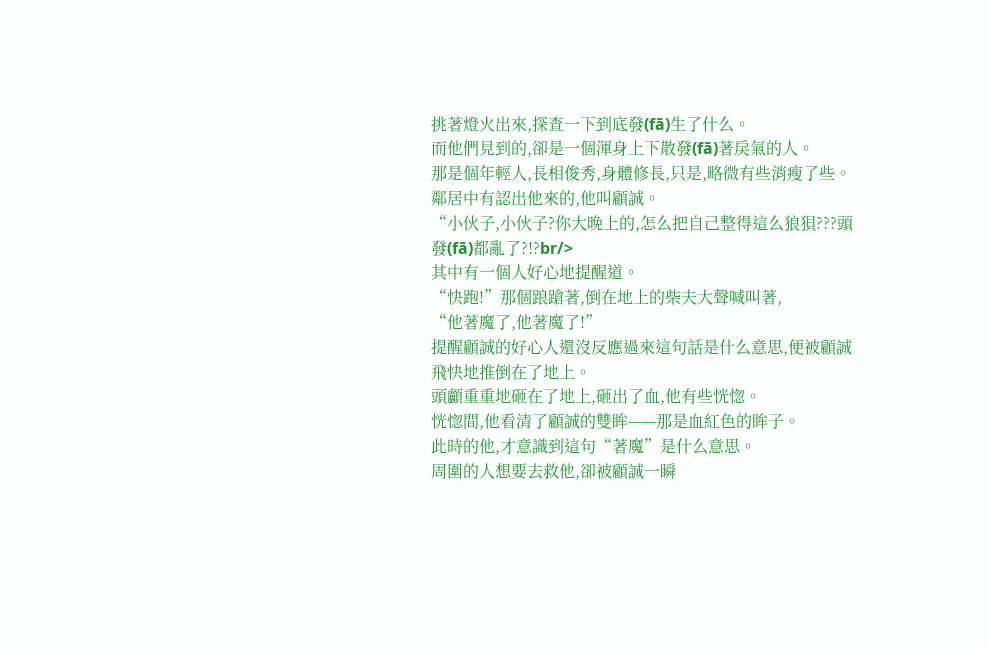挑著燈火出來,探查一下到底發(fā)生了什么。
而他們見到的,卻是一個渾身上下散發(fā)著戾氣的人。
那是個年輕人,長相俊秀,身體修長,只是,略微有些消瘦了些。
鄰居中有認出他來的,他叫顧誠。
“小伙子,小伙子?你大晚上的,怎么把自己整得這么狼狽???頭發(fā)都亂了?!?br/>
其中有一個人好心地提醒道。
“快跑!”那個踉蹌著,倒在地上的柴夫大聲喊叫著,
“他著魔了,他著魔了!”
提醒顧誠的好心人還沒反應過來這句話是什么意思,便被顧誠飛快地推倒在了地上。
頭顱重重地砸在了地上,砸出了血,他有些恍惚。
恍惚間,他看清了顧誠的雙眸——那是血紅色的眸子。
此時的他,才意識到這句“著魔”是什么意思。
周圍的人想要去救他,卻被顧誠一瞬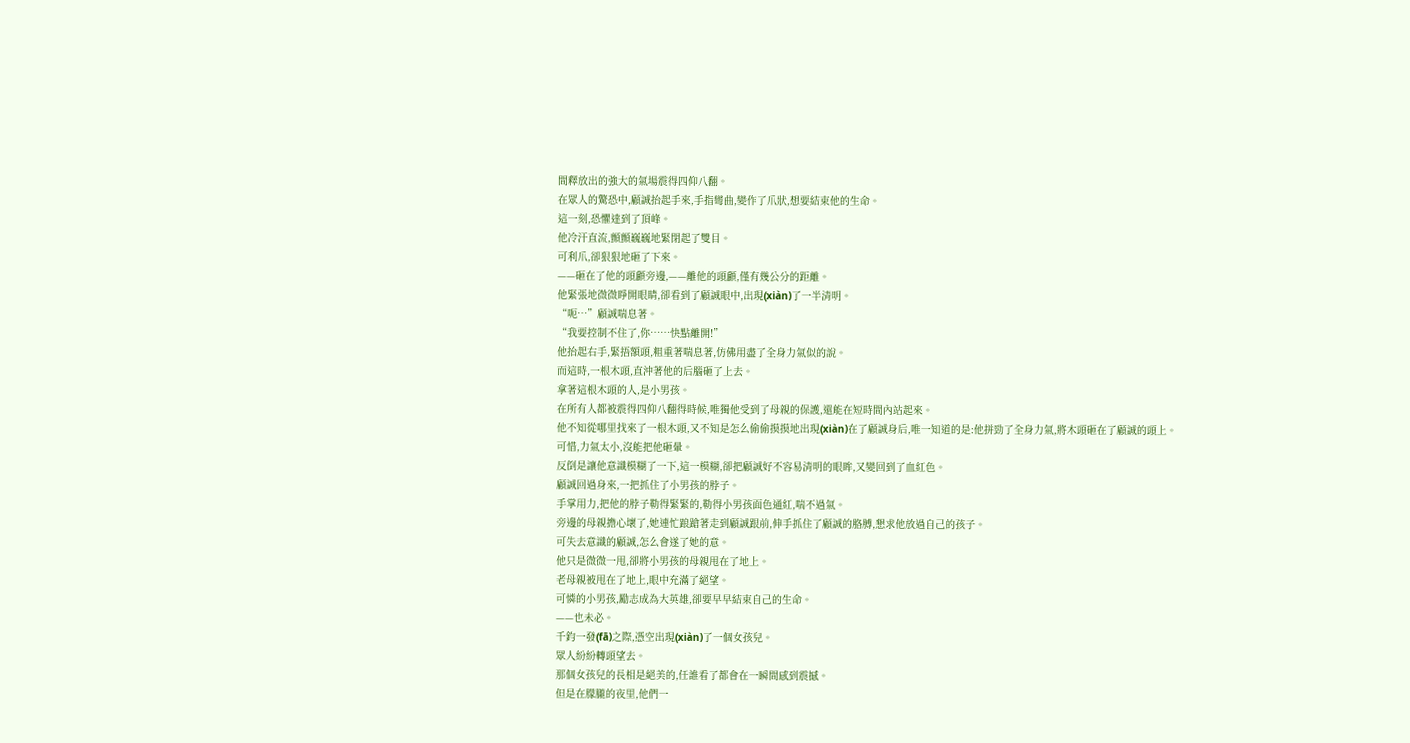間釋放出的強大的氣場震得四仰八翻。
在眾人的驚恐中,顧誠抬起手來,手指彎曲,變作了爪狀,想要結束他的生命。
這一刻,恐懼達到了頂峰。
他冷汗直流,顫顫巍巍地緊閉起了雙目。
可利爪,卻狠狠地砸了下來。
——砸在了他的頭顱旁邊,——離他的頭顱,僅有幾公分的距離。
他緊張地微微睜開眼睛,卻看到了顧誠眼中,出現(xiàn)了一半清明。
“呃…”顧誠喘息著。
“我要控制不住了,你……快點離開!”
他抬起右手,緊捂額頭,粗重著喘息著,仿佛用盡了全身力氣似的說。
而這時,一根木頭,直沖著他的后腦砸了上去。
拿著這根木頭的人,是小男孩。
在所有人都被震得四仰八翻得時候,唯獨他受到了母親的保護,還能在短時間內站起來。
他不知從哪里找來了一根木頭,又不知是怎么偷偷摸摸地出現(xiàn)在了顧誠身后,唯一知道的是:他拼勁了全身力氣,將木頭砸在了顧誠的頭上。
可惜,力氣太小,沒能把他砸暈。
反倒是讓他意識模糊了一下,這一模糊,卻把顧誠好不容易清明的眼眸,又變回到了血紅色。
顧誠回過身來,一把抓住了小男孩的脖子。
手掌用力,把他的脖子勒得緊緊的,勒得小男孩面色通紅,喘不過氣。
旁邊的母親擔心壞了,她連忙踉蹌著走到顧誠跟前,伸手抓住了顧誠的胳膊,懇求他放過自己的孩子。
可失去意識的顧誠,怎么會遂了她的意。
他只是微微一甩,卻將小男孩的母親甩在了地上。
老母親被甩在了地上,眼中充滿了絕望。
可憐的小男孩,勵志成為大英雄,卻要早早結束自己的生命。
——也未必。
千鈞一發(fā)之際,憑空出現(xiàn)了一個女孩兒。
眾人紛紛轉頭望去。
那個女孩兒的長相是絕美的,任誰看了都會在一瞬間感到震撼。
但是在朦朧的夜里,他們一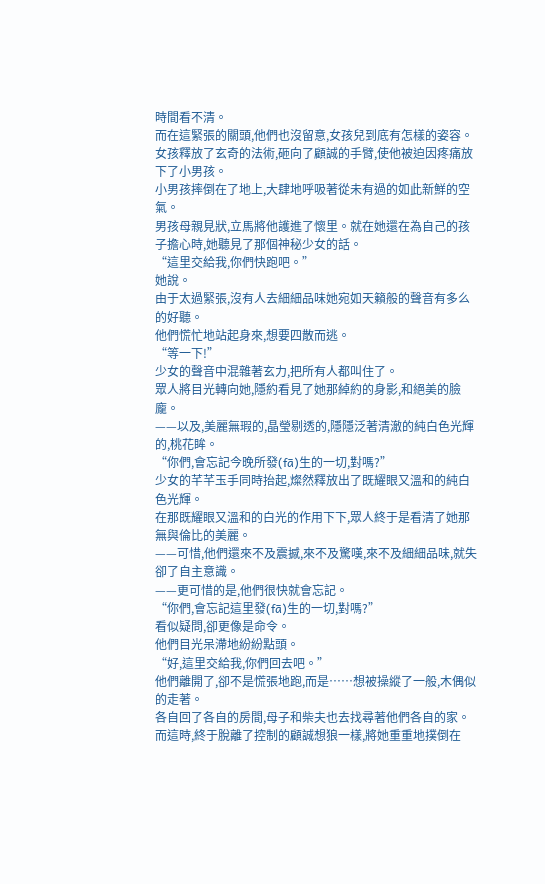時間看不清。
而在這緊張的關頭,他們也沒留意,女孩兒到底有怎樣的姿容。
女孩釋放了玄奇的法術,砸向了顧誠的手臂,使他被迫因疼痛放下了小男孩。
小男孩摔倒在了地上,大肆地呼吸著從未有過的如此新鮮的空氣。
男孩母親見狀,立馬將他護進了懷里。就在她還在為自己的孩子擔心時,她聽見了那個神秘少女的話。
“這里交給我,你們快跑吧。”
她說。
由于太過緊張,沒有人去細細品味她宛如天籟般的聲音有多么的好聽。
他們慌忙地站起身來,想要四散而逃。
“等一下!”
少女的聲音中混雜著玄力,把所有人都叫住了。
眾人將目光轉向她,隱約看見了她那綽約的身影,和絕美的臉龐。
——以及,美麗無瑕的,晶瑩剔透的,隱隱泛著清澈的純白色光輝的,桃花眸。
“你們,會忘記今晚所發(fā)生的一切,對嗎?”
少女的芊芊玉手同時抬起,燦然釋放出了既耀眼又溫和的純白色光輝。
在那既耀眼又溫和的白光的作用下下,眾人終于是看清了她那無與倫比的美麗。
——可惜,他們還來不及震撼,來不及驚嘆,來不及細細品味,就失卻了自主意識。
——更可惜的是,他們很快就會忘記。
“你們,會忘記這里發(fā)生的一切,對嗎?”
看似疑問,卻更像是命令。
他們目光呆滯地紛紛點頭。
“好,這里交給我,你們回去吧。”
他們離開了,卻不是慌張地跑,而是……想被操縱了一般,木偶似的走著。
各自回了各自的房間,母子和柴夫也去找尋著他們各自的家。
而這時,終于脫離了控制的顧誠想狼一樣,將她重重地撲倒在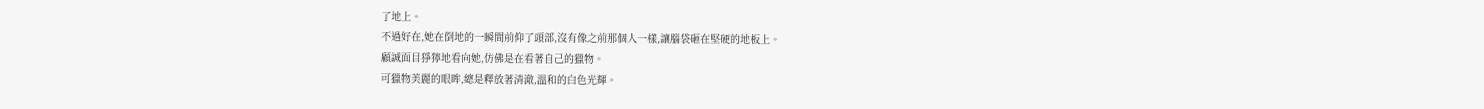了地上。
不過好在,她在倒地的一瞬間前仰了頭部,沒有像之前那個人一樣,讓腦袋砸在堅硬的地板上。
顧誠面目猙獰地看向她,仿佛是在看著自己的獵物。
可獵物美麗的眼眸,總是釋放著清澈,溫和的白色光輝。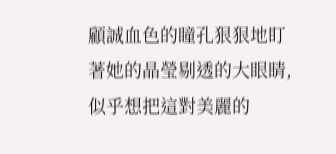顧誠血色的瞳孔狠狠地盯著她的晶瑩剔透的大眼睛,似乎想把這對美麗的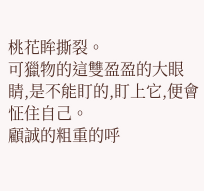桃花眸撕裂。
可獵物的這雙盈盈的大眼睛,是不能盯的,盯上它,便會怔住自己。
顧誠的粗重的呼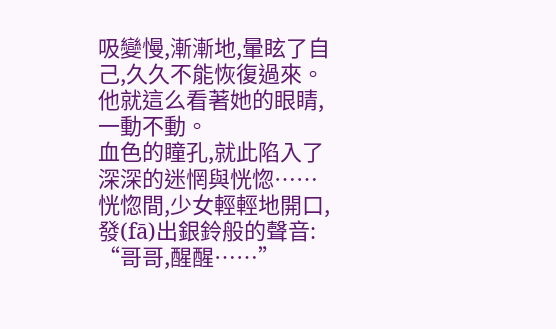吸變慢,漸漸地,暈眩了自己,久久不能恢復過來。
他就這么看著她的眼睛,一動不動。
血色的瞳孔,就此陷入了深深的迷惘與恍惚……
恍惚間,少女輕輕地開口,發(fā)出銀鈴般的聲音:
“哥哥,醒醒……”